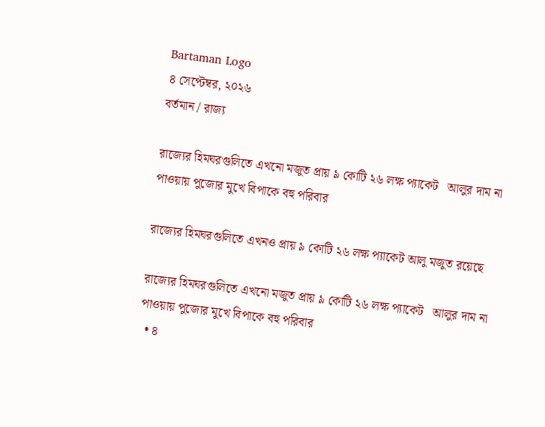Bartaman Logo
৪ সেপ্টেম্বর, ২০২৬
বর্তমান / রাজ্য

রাজ্যের হিমঘরগুলিতে এখনো মজুত প্রায় ৯ কোটি ২৬ লক্ষ প্যাকেট   আলুর দাম না পাওয়ায় পুজোর মুখে বিপাকে বহু পরিবার

রাজ্যের হিমঘরগুলিতে এখনও প্রায় ৯ কোটি ২৬ লক্ষ প্যাকেট আলু মজুত রয়েছে

রাজ্যের হিমঘরগুলিতে এখনো মজুত প্রায় ৯ কোটি ২৬ লক্ষ প্যাকেট   আলুর দাম না পাওয়ায় পুজোর মুখে বিপাকে বহু পরিবার
  • ৪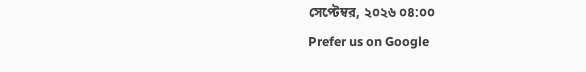সেপ্টেম্বর, ২০২৬ ০৪:০০
Prefer us on Google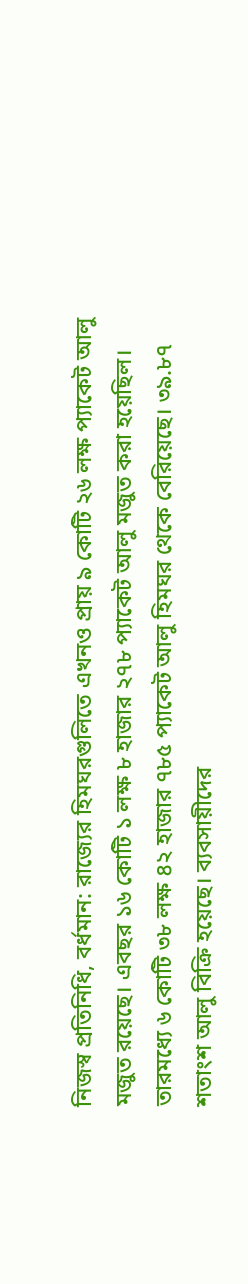নিজস্ব প্রতিনিধি, বর্ধমান: রাজ্যের হিমঘরগুলিতে এখনও প্রায় ৯ কোটি ২৬ লক্ষ প্যাকেট আলু মজুত রয়েছে। এবছর ১৬ কোটি ১ লক্ষ ৮ হাজার ২৭৮ প্যাকেট আলু মজুত করা হয়েছিল। তারমধ্যে ৬ কোটি ৩৮ লক্ষ ৪২ হাজার ৭৮৫ প্যাকেট আলু হিমঘর থেকে বেরিয়েছে। ৩৯.৮৭ শতাংশ আলু বিক্রি হয়েছে। ব্যবসায়ীদের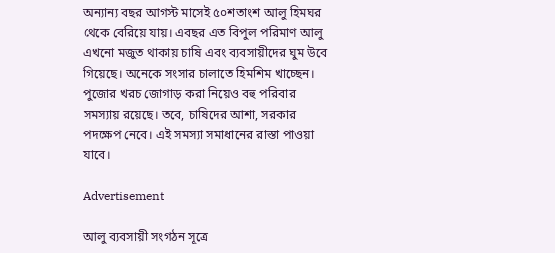অন্যান্য বছর আগস্ট মাসেই ৫০শতাংশ আলু হিমঘর থেকে বেরিয়ে যায়। এবছর এত বিপুল পরিমাণ আলু এখনো মজুত থাকায় চাষি এবং ব্যবসায়ীদের ঘুম উবে গিয়েছে। অনেকে সংসার চালাতে হিমশিম খাচ্ছেন। পুজোর খরচ জোগাড় করা নিয়েও বহু পরিবার সমস্যায় রয়েছে। তবে, চাষিদের আশা, সরকার পদক্ষেপ নেবে। এই সমস্যা সমাধানের রাস্তা পাওয়া যাবে।

Advertisement

আলু ব্যবসায়ী সংগঠন সূত্রে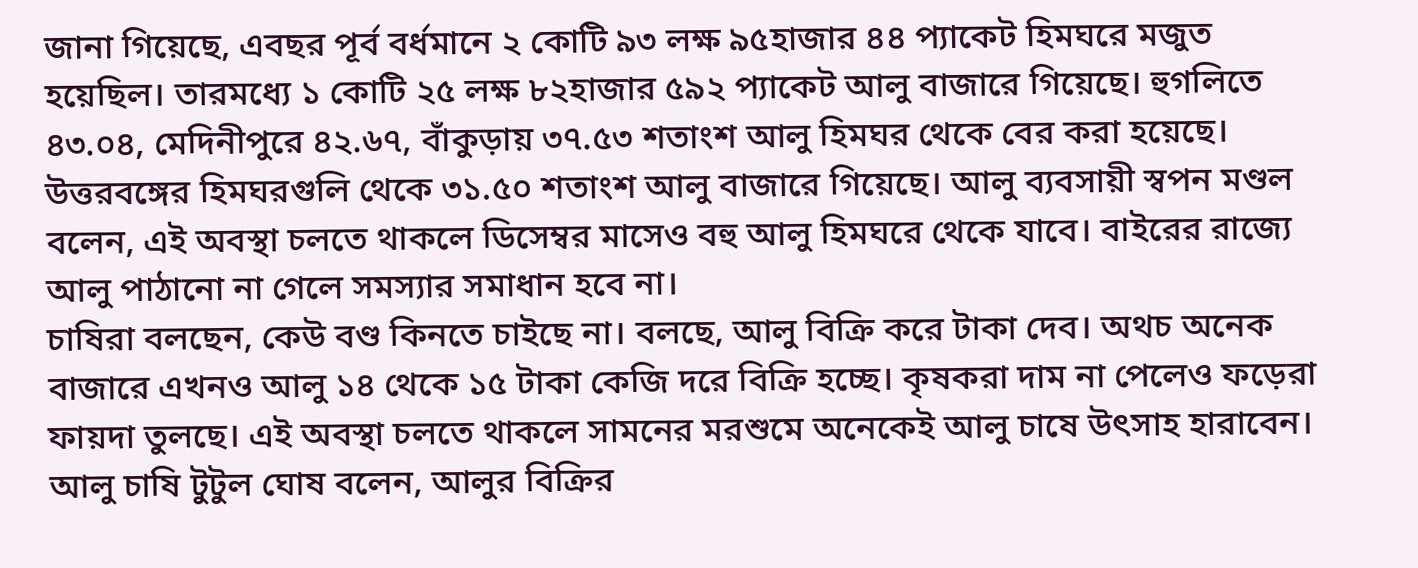জানা গিয়েছে, এবছর পূর্ব বর্ধমানে ২ কোটি ৯৩ লক্ষ ৯৫হাজার ৪৪ প্যাকেট হিমঘরে মজুত হয়েছিল। তারমধ্যে ১ কোটি ২৫ লক্ষ ৮২হাজার ৫৯২ প্যাকেট আলু বাজারে গিয়েছে। হুগলিতে ৪৩.০৪, মেদিনীপুরে ৪২.৬৭, বাঁকুড়ায় ৩৭.৫৩ শতাংশ আলু হিমঘর থেকে বের করা হয়েছে। উত্তরবঙ্গের হিমঘরগুলি থেকে ৩১.৫০ শতাংশ আলু বাজারে গিয়েছে। আলু ব্যবসায়ী স্বপন মণ্ডল বলেন, এই অবস্থা চলতে থাকলে ডিসেম্বর মাসেও বহু আলু হিমঘরে থেকে যাবে। বাইরের রাজ্যে আলু পাঠানো না গেলে সমস্যার সমাধান হবে না।
চাষিরা বলছেন, কেউ বণ্ড কিনতে চাইছে না। বলছে, আলু বিক্রি করে টাকা দেব। অথচ অনেক বাজারে এখনও আলু ১৪ থেকে ১৫ টাকা কেজি দরে বিক্রি হচ্ছে। কৃষকরা দাম না পেলেও ফড়েরা ফায়দা তুলছে। এই অবস্থা চলতে থাকলে সামনের মরশুমে অনেকেই আলু চাষে উৎসাহ হারাবেন। আলু চাষি টুটুল ঘোষ বলেন, আলুর বিক্রির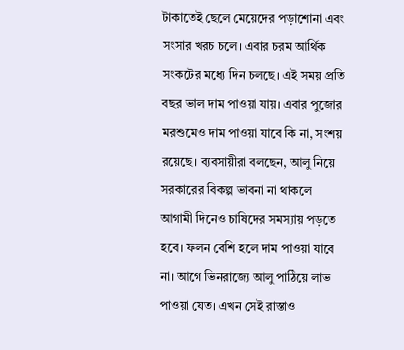টাকাতেই ছেলে মেয়েদের পড়াশোনা এবং সংসার খরচ চলে। এবার চরম আর্থিক সংকটের মধ্যে দিন চলছে। এই সময় প্রতি বছর ভাল দাম পাওয়া যায়। এবার পুজোর মরশুমেও দাম পাওয়া যাবে কি না, সংশয় রয়েছে। ব্যবসায়ীরা বলছেন, আলু নিয়ে সরকারের বিকল্প ভাবনা না থাকলে আগামী দিনেও চাষিদের সমস্যায় পড়তে হবে। ফলন বেশি হলে দাম পাওয়া যাবে না। আগে ভিনরাজ্যে আলু পাঠিয়ে লাভ পাওয়া যেত। এখন সেই রাস্তাও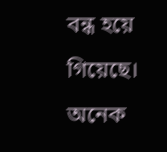বন্ধ হয়ে গিয়েছে। অনেক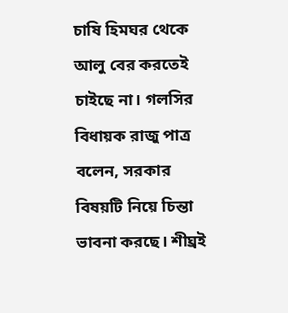চাষি হিমঘর থেকে আলু বের করতেই চাইছে না। গলসির বিধায়ক রাজু পাত্র বলেন, সরকার বিষয়টি নিয়ে চিন্তা ভাবনা করছে। শীঘ্রই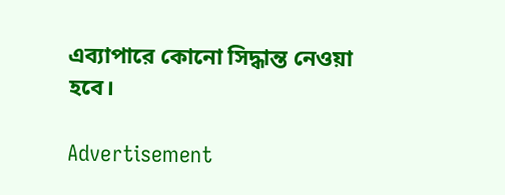এব্যাপারে কোনো সিদ্ধান্ত নেওয়া হবে।

Advertisement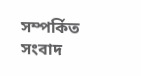সম্পর্কিত সংবাদ